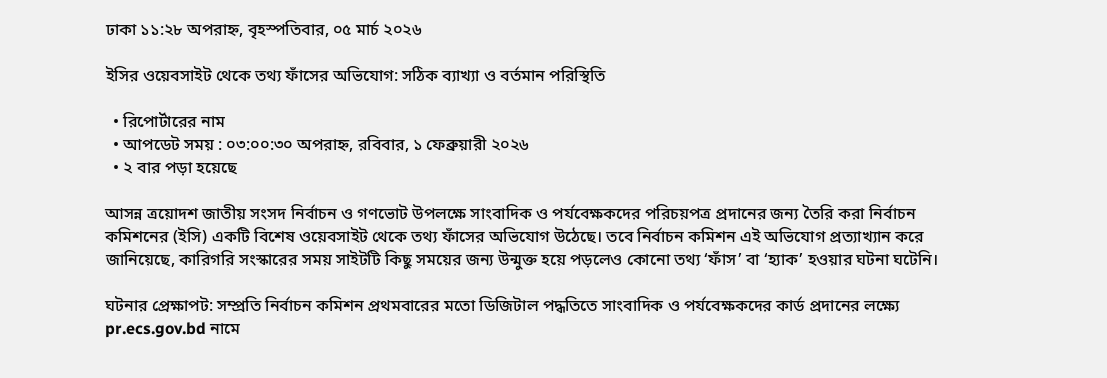ঢাকা ১১:২৮ অপরাহ্ন, বৃহস্পতিবার, ০৫ মার্চ ২০২৬

ইসির ওয়েবসাইট থেকে তথ্য ফাঁসের অভিযোগ: সঠিক ব্যাখ্যা ও বর্তমান পরিস্থিতি

  • রিপোর্টারের নাম
  • আপডেট সময় : ০৩:০০:৩০ অপরাহ্ন, রবিবার, ১ ফেব্রুয়ারী ২০২৬
  • ২ বার পড়া হয়েছে

আসন্ন ত্রয়োদশ জাতীয় সংসদ নির্বাচন ও গণভোট উপলক্ষে সাংবাদিক ও পর্যবেক্ষকদের পরিচয়পত্র প্রদানের জন্য তৈরি করা নির্বাচন কমিশনের (ইসি) একটি বিশেষ ওয়েবসাইট থেকে তথ্য ফাঁসের অভিযোগ উঠেছে। তবে নির্বাচন কমিশন এই অভিযোগ প্রত্যাখ্যান করে জানিয়েছে, কারিগরি সংস্কারের সময় সাইটটি কিছু সময়ের জন্য উন্মুক্ত হয়ে পড়লেও কোনো তথ্য ‘ফাঁস’ বা ‘হ্যাক’ হওয়ার ঘটনা ঘটেনি।

ঘটনার প্রেক্ষাপট: সম্প্রতি নির্বাচন কমিশন প্রথমবারের মতো ডিজিটাল পদ্ধতিতে সাংবাদিক ও পর্যবেক্ষকদের কার্ড প্রদানের লক্ষ্যে pr.ecs.gov.bd নামে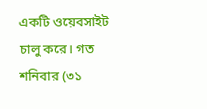একটি ওয়েবসাইট চালু করে। গত শনিবার (৩১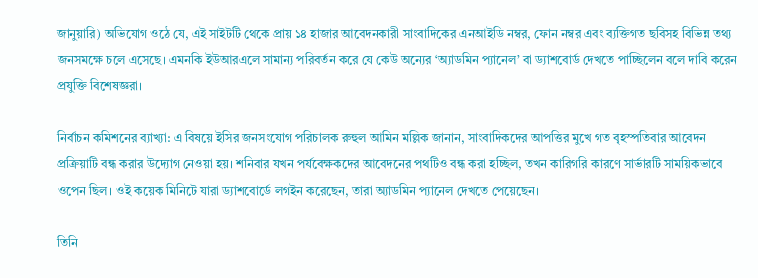জানুয়ারি) অভিযোগ ওঠে যে, এই সাইটটি থেকে প্রায় ১৪ হাজার আবেদনকারী সাংবাদিকের এনআইডি নম্বর, ফোন নম্বর এবং ব্যক্তিগত ছবিসহ বিভিন্ন তথ্য জনসমক্ষে চলে এসেছে। এমনকি ইউআরএলে সামান্য পরিবর্তন করে যে কেউ অন্যের ‘অ্যাডমিন প্যানেল’ বা ড্যাশবোর্ড দেখতে পাচ্ছিলেন বলে দাবি করেন প্রযুক্তি বিশেষজ্ঞরা।

নির্বাচন কমিশনের ব্যাখ্যা: এ বিষয়ে ইসির জনসংযোগ পরিচালক রুহুল আমিন মল্লিক জানান, সাংবাদিকদের আপত্তির মুখে গত বৃহস্পতিবার আবেদন প্রক্রিয়াটি বন্ধ করার উদ্যোগ নেওয়া হয়। শনিবার যখন পর্যবেক্ষকদের আবেদনের পথটিও বন্ধ করা হচ্ছিল, তখন কারিগরি কারণে সার্ভারটি সাময়িকভাবে ওপেন ছিল। ওই কয়েক মিনিটে যারা ড্যাশবোর্ডে লগইন করেছেন, তারা অ্যাডমিন প্যানেল দেখতে পেয়েছেন।

তিনি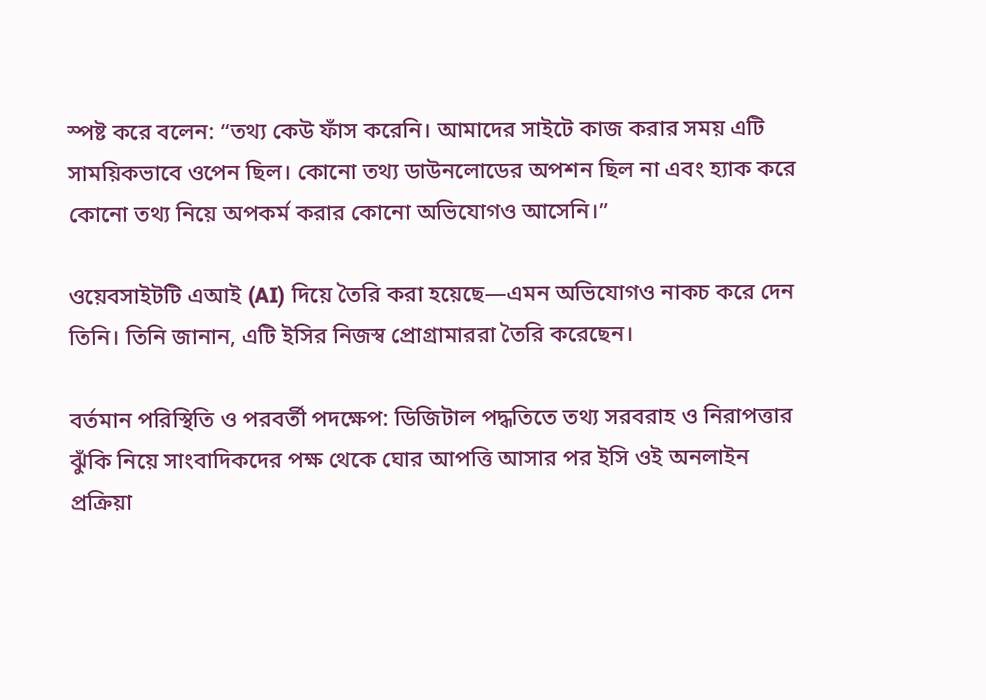স্পষ্ট করে বলেন: “তথ্য কেউ ফাঁস করেনি। আমাদের সাইটে কাজ করার সময় এটি সাময়িকভাবে ওপেন ছিল। কোনো তথ্য ডাউনলোডের অপশন ছিল না এবং হ্যাক করে কোনো তথ্য নিয়ে অপকর্ম করার কোনো অভিযোগও আসেনি।”

ওয়েবসাইটটি এআই (AI) দিয়ে তৈরি করা হয়েছে—এমন অভিযোগও নাকচ করে দেন তিনি। তিনি জানান, এটি ইসির নিজস্ব প্রোগ্রামাররা তৈরি করেছেন।

বর্তমান পরিস্থিতি ও পরবর্তী পদক্ষেপ: ডিজিটাল পদ্ধতিতে তথ্য সরবরাহ ও নিরাপত্তার ঝুঁকি নিয়ে সাংবাদিকদের পক্ষ থেকে ঘোর আপত্তি আসার পর ইসি ওই অনলাইন প্রক্রিয়া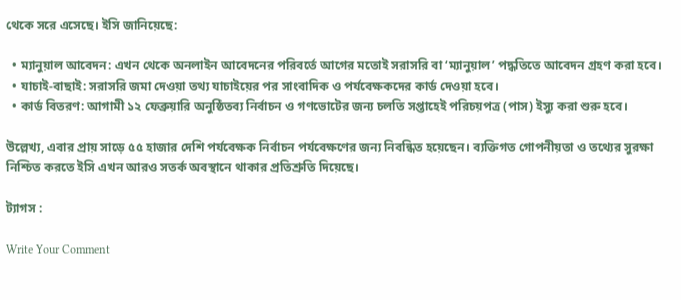থেকে সরে এসেছে। ইসি জানিয়েছে:

  • ম্যানুয়াল আবেদন: এখন থেকে অনলাইন আবেদনের পরিবর্তে আগের মতোই সরাসরি বা ‘ম্যানুয়াল’ পদ্ধতিতে আবেদন গ্রহণ করা হবে।
  • যাচাই-বাছাই: সরাসরি জমা দেওয়া তথ্য যাচাইয়ের পর সাংবাদিক ও পর্যবেক্ষকদের কার্ড দেওয়া হবে।
  • কার্ড বিতরণ: আগামী ১২ ফেব্রুয়ারি অনুষ্ঠিতব্য নির্বাচন ও গণভোটের জন্য চলতি সপ্তাহেই পরিচয়পত্র (পাস) ইস্যু করা শুরু হবে।

উল্লেখ্য, এবার প্রায় সাড়ে ৫৫ হাজার দেশি পর্যবেক্ষক নির্বাচন পর্যবেক্ষণের জন্য নিবন্ধিত হয়েছেন। ব্যক্তিগত গোপনীয়তা ও তথ্যের সুরক্ষা নিশ্চিত করতে ইসি এখন আরও সতর্ক অবস্থানে থাকার প্রতিশ্রুতি দিয়েছে।

ট্যাগস :

Write Your Comment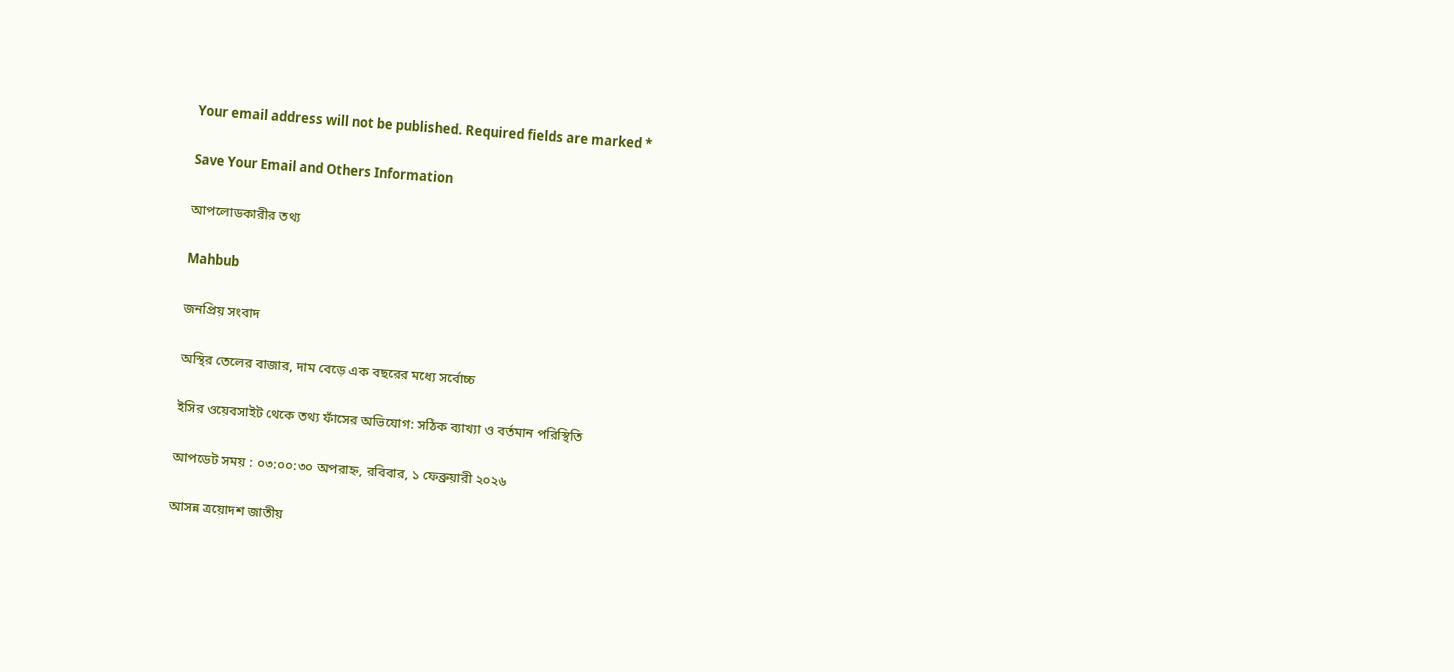Your email address will not be published. Required fields are marked *

Save Your Email and Others Information

আপলোডকারীর তথ্য

Mahbub

জনপ্রিয় সংবাদ

অস্থির তেলের বাজার, দাম বেড়ে এক বছরের মধ্যে সর্বোচ্চ

ইসির ওয়েবসাইট থেকে তথ্য ফাঁসের অভিযোগ: সঠিক ব্যাখ্যা ও বর্তমান পরিস্থিতি

আপডেট সময় : ০৩:০০:৩০ অপরাহ্ন, রবিবার, ১ ফেব্রুয়ারী ২০২৬

আসন্ন ত্রয়োদশ জাতীয়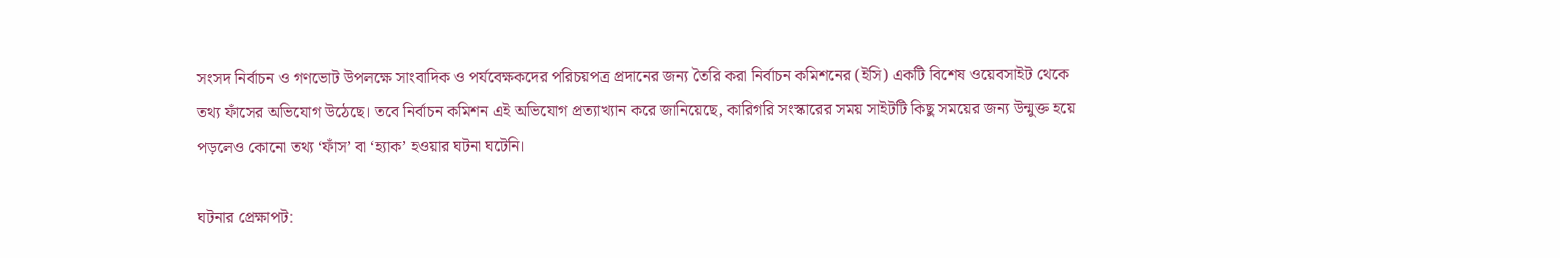সংসদ নির্বাচন ও গণভোট উপলক্ষে সাংবাদিক ও পর্যবেক্ষকদের পরিচয়পত্র প্রদানের জন্য তৈরি করা নির্বাচন কমিশনের (ইসি) একটি বিশেষ ওয়েবসাইট থেকে তথ্য ফাঁসের অভিযোগ উঠেছে। তবে নির্বাচন কমিশন এই অভিযোগ প্রত্যাখ্যান করে জানিয়েছে, কারিগরি সংস্কারের সময় সাইটটি কিছু সময়ের জন্য উন্মুক্ত হয়ে পড়লেও কোনো তথ্য ‘ফাঁস’ বা ‘হ্যাক’ হওয়ার ঘটনা ঘটেনি।

ঘটনার প্রেক্ষাপট: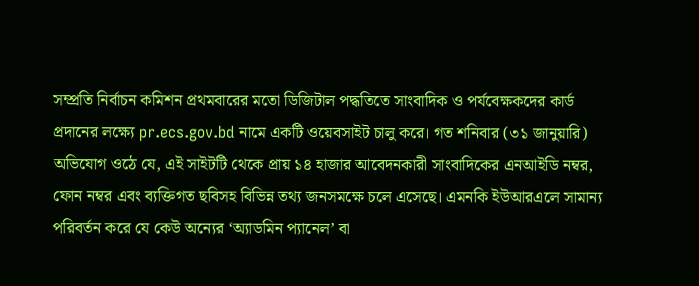সম্প্রতি নির্বাচন কমিশন প্রথমবারের মতো ডিজিটাল পদ্ধতিতে সাংবাদিক ও পর্যবেক্ষকদের কার্ড প্রদানের লক্ষ্যে pr.ecs.gov.bd নামে একটি ওয়েবসাইট চালু করে। গত শনিবার (৩১ জানুয়ারি) অভিযোগ ওঠে যে, এই সাইটটি থেকে প্রায় ১৪ হাজার আবেদনকারী সাংবাদিকের এনআইডি নম্বর, ফোন নম্বর এবং ব্যক্তিগত ছবিসহ বিভিন্ন তথ্য জনসমক্ষে চলে এসেছে। এমনকি ইউআরএলে সামান্য পরিবর্তন করে যে কেউ অন্যের ‘অ্যাডমিন প্যানেল’ বা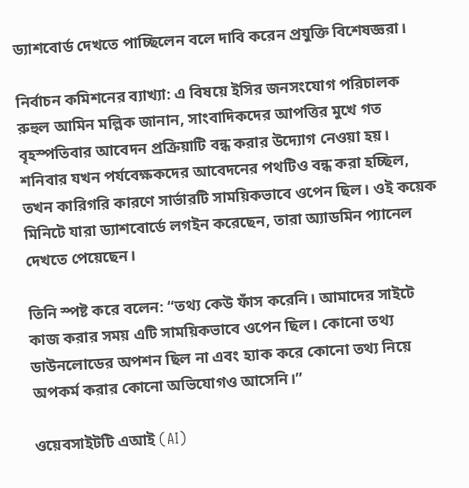ড্যাশবোর্ড দেখতে পাচ্ছিলেন বলে দাবি করেন প্রযুক্তি বিশেষজ্ঞরা।

নির্বাচন কমিশনের ব্যাখ্যা: এ বিষয়ে ইসির জনসংযোগ পরিচালক রুহুল আমিন মল্লিক জানান, সাংবাদিকদের আপত্তির মুখে গত বৃহস্পতিবার আবেদন প্রক্রিয়াটি বন্ধ করার উদ্যোগ নেওয়া হয়। শনিবার যখন পর্যবেক্ষকদের আবেদনের পথটিও বন্ধ করা হচ্ছিল, তখন কারিগরি কারণে সার্ভারটি সাময়িকভাবে ওপেন ছিল। ওই কয়েক মিনিটে যারা ড্যাশবোর্ডে লগইন করেছেন, তারা অ্যাডমিন প্যানেল দেখতে পেয়েছেন।

তিনি স্পষ্ট করে বলেন: “তথ্য কেউ ফাঁস করেনি। আমাদের সাইটে কাজ করার সময় এটি সাময়িকভাবে ওপেন ছিল। কোনো তথ্য ডাউনলোডের অপশন ছিল না এবং হ্যাক করে কোনো তথ্য নিয়ে অপকর্ম করার কোনো অভিযোগও আসেনি।”

ওয়েবসাইটটি এআই (AI)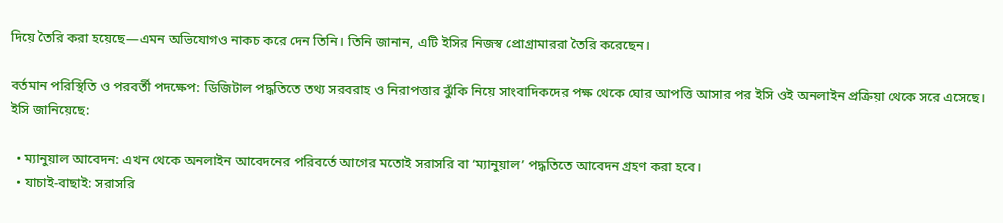দিয়ে তৈরি করা হয়েছে—এমন অভিযোগও নাকচ করে দেন তিনি। তিনি জানান, এটি ইসির নিজস্ব প্রোগ্রামাররা তৈরি করেছেন।

বর্তমান পরিস্থিতি ও পরবর্তী পদক্ষেপ: ডিজিটাল পদ্ধতিতে তথ্য সরবরাহ ও নিরাপত্তার ঝুঁকি নিয়ে সাংবাদিকদের পক্ষ থেকে ঘোর আপত্তি আসার পর ইসি ওই অনলাইন প্রক্রিয়া থেকে সরে এসেছে। ইসি জানিয়েছে:

  • ম্যানুয়াল আবেদন: এখন থেকে অনলাইন আবেদনের পরিবর্তে আগের মতোই সরাসরি বা ‘ম্যানুয়াল’ পদ্ধতিতে আবেদন গ্রহণ করা হবে।
  • যাচাই-বাছাই: সরাসরি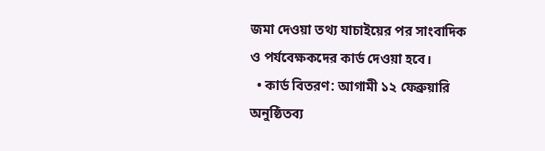জমা দেওয়া তথ্য যাচাইয়ের পর সাংবাদিক ও পর্যবেক্ষকদের কার্ড দেওয়া হবে।
  • কার্ড বিতরণ: আগামী ১২ ফেব্রুয়ারি অনুষ্ঠিতব্য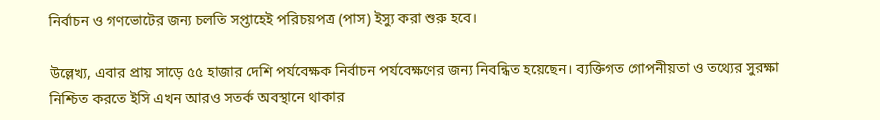নির্বাচন ও গণভোটের জন্য চলতি সপ্তাহেই পরিচয়পত্র (পাস) ইস্যু করা শুরু হবে।

উল্লেখ্য, এবার প্রায় সাড়ে ৫৫ হাজার দেশি পর্যবেক্ষক নির্বাচন পর্যবেক্ষণের জন্য নিবন্ধিত হয়েছেন। ব্যক্তিগত গোপনীয়তা ও তথ্যের সুরক্ষা নিশ্চিত করতে ইসি এখন আরও সতর্ক অবস্থানে থাকার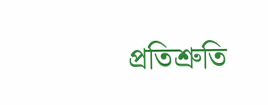প্রতিশ্রুতি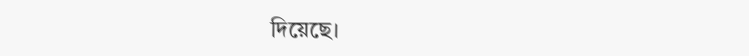দিয়েছে।